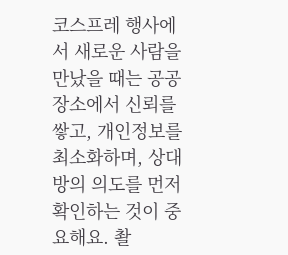코스프레 행사에서 새로운 사람을 만났을 때는 공공장소에서 신뢰를 쌓고, 개인정보를 최소화하며, 상대방의 의도를 먼저 확인하는 것이 중요해요. 촬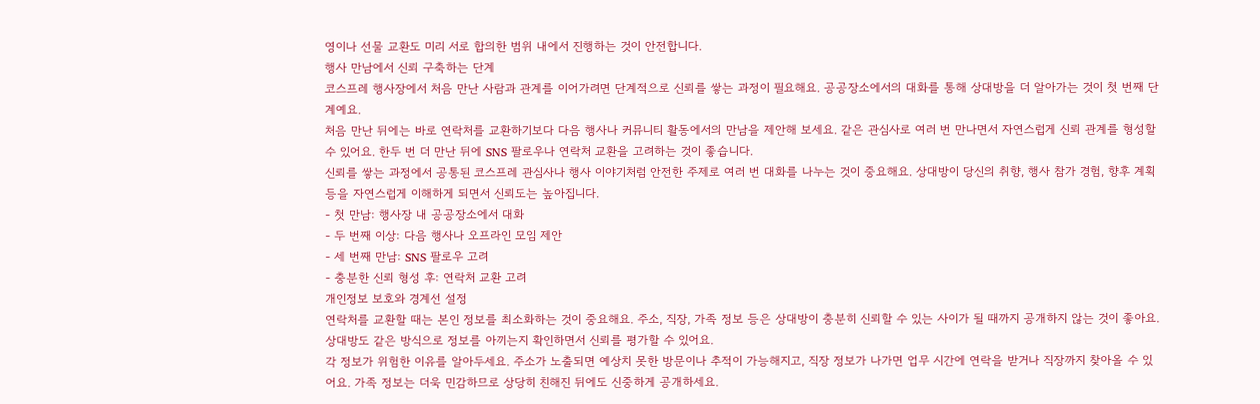영이나 선물 교환도 미리 서로 합의한 범위 내에서 진행하는 것이 안전합니다.
행사 만남에서 신뢰 구축하는 단계
코스프레 행사장에서 처음 만난 사람과 관계를 이어가려면 단계적으로 신뢰를 쌓는 과정이 필요해요. 공공장소에서의 대화를 통해 상대방을 더 알아가는 것이 첫 번째 단계예요.
처음 만난 뒤에는 바로 연락처를 교환하기보다 다음 행사나 커뮤니티 활동에서의 만남을 제안해 보세요. 같은 관심사로 여러 번 만나면서 자연스럽게 신뢰 관계를 형성할 수 있어요. 한두 번 더 만난 뒤에 SNS 팔로우나 연락처 교환을 고려하는 것이 좋습니다.
신뢰를 쌓는 과정에서 공통된 코스프레 관심사나 행사 이야기처럼 안전한 주제로 여러 번 대화를 나누는 것이 중요해요. 상대방이 당신의 취향, 행사 참가 경험, 향후 계획 등을 자연스럽게 이해하게 되면서 신뢰도는 높아집니다.
- 첫 만남: 행사장 내 공공장소에서 대화
- 두 번째 이상: 다음 행사나 오프라인 모임 제안
- 세 번째 만남: SNS 팔로우 고려
- 충분한 신뢰 형성 후: 연락처 교환 고려
개인정보 보호와 경계선 설정
연락처를 교환할 때는 본인 정보를 최소화하는 것이 중요해요. 주소, 직장, 가족 정보 등은 상대방이 충분히 신뢰할 수 있는 사이가 될 때까지 공개하지 않는 것이 좋아요. 상대방도 같은 방식으로 정보를 아끼는지 확인하면서 신뢰를 평가할 수 있어요.
각 정보가 위험한 이유를 알아두세요. 주소가 노출되면 예상치 못한 방문이나 추적이 가능해지고, 직장 정보가 나가면 업무 시간에 연락을 받거나 직장까지 찾아올 수 있어요. 가족 정보는 더욱 민감하므로 상당히 친해진 뒤에도 신중하게 공개하세요.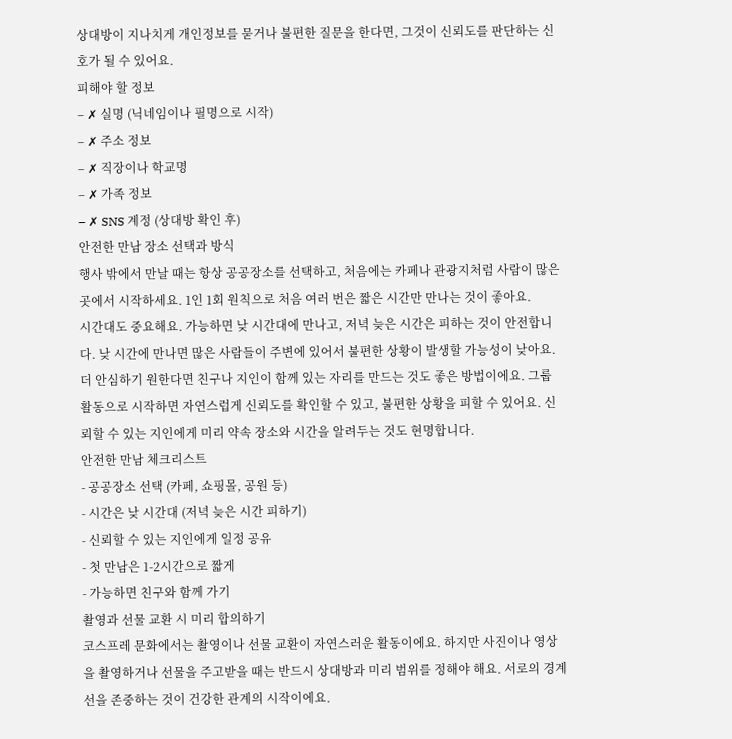상대방이 지나치게 개인정보를 묻거나 불편한 질문을 한다면, 그것이 신뢰도를 판단하는 신호가 될 수 있어요.
피해야 할 정보
– ✗ 실명 (닉네임이나 필명으로 시작)
– ✗ 주소 정보
– ✗ 직장이나 학교명
– ✗ 가족 정보
– ✗ SNS 계정 (상대방 확인 후)
안전한 만남 장소 선택과 방식
행사 밖에서 만날 때는 항상 공공장소를 선택하고, 처음에는 카페나 관광지처럼 사람이 많은 곳에서 시작하세요. 1인 1회 원칙으로 처음 여러 번은 짧은 시간만 만나는 것이 좋아요.
시간대도 중요해요. 가능하면 낮 시간대에 만나고, 저녁 늦은 시간은 피하는 것이 안전합니다. 낮 시간에 만나면 많은 사람들이 주변에 있어서 불편한 상황이 발생할 가능성이 낮아요.
더 안심하기 원한다면 친구나 지인이 함께 있는 자리를 만드는 것도 좋은 방법이에요. 그룹 활동으로 시작하면 자연스럽게 신뢰도를 확인할 수 있고, 불편한 상황을 피할 수 있어요. 신뢰할 수 있는 지인에게 미리 약속 장소와 시간을 알려두는 것도 현명합니다.
안전한 만남 체크리스트
- 공공장소 선택 (카페, 쇼핑몰, 공원 등)
- 시간은 낮 시간대 (저녁 늦은 시간 피하기)
- 신뢰할 수 있는 지인에게 일정 공유
- 첫 만남은 1-2시간으로 짧게
- 가능하면 친구와 함께 가기
촬영과 선물 교환 시 미리 합의하기
코스프레 문화에서는 촬영이나 선물 교환이 자연스러운 활동이에요. 하지만 사진이나 영상을 촬영하거나 선물을 주고받을 때는 반드시 상대방과 미리 범위를 정해야 해요. 서로의 경계선을 존중하는 것이 건강한 관계의 시작이에요.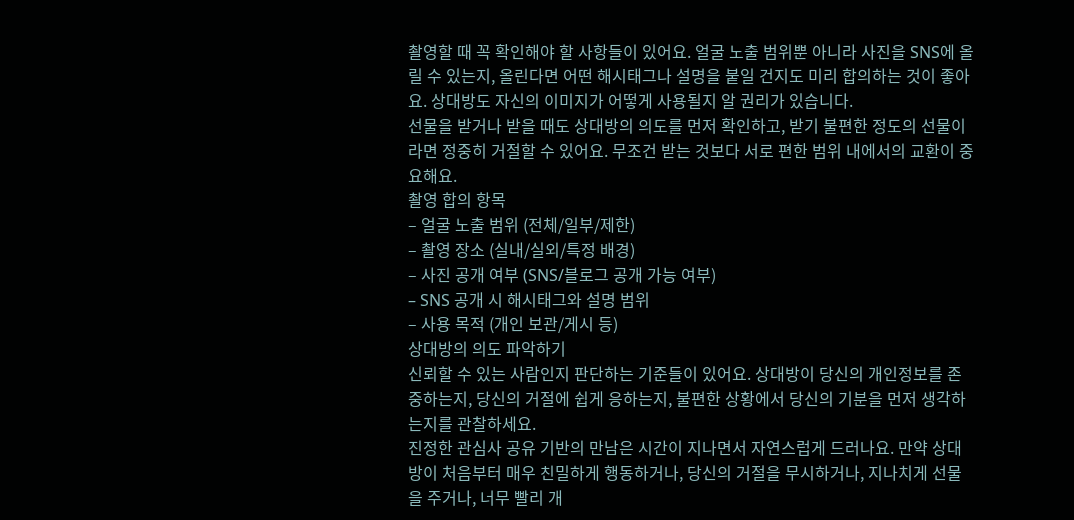촬영할 때 꼭 확인해야 할 사항들이 있어요. 얼굴 노출 범위뿐 아니라 사진을 SNS에 올릴 수 있는지, 올린다면 어떤 해시태그나 설명을 붙일 건지도 미리 합의하는 것이 좋아요. 상대방도 자신의 이미지가 어떻게 사용될지 알 권리가 있습니다.
선물을 받거나 받을 때도 상대방의 의도를 먼저 확인하고, 받기 불편한 정도의 선물이라면 정중히 거절할 수 있어요. 무조건 받는 것보다 서로 편한 범위 내에서의 교환이 중요해요.
촬영 합의 항목
– 얼굴 노출 범위 (전체/일부/제한)
– 촬영 장소 (실내/실외/특정 배경)
– 사진 공개 여부 (SNS/블로그 공개 가능 여부)
– SNS 공개 시 해시태그와 설명 범위
– 사용 목적 (개인 보관/게시 등)
상대방의 의도 파악하기
신뢰할 수 있는 사람인지 판단하는 기준들이 있어요. 상대방이 당신의 개인정보를 존중하는지, 당신의 거절에 쉽게 응하는지, 불편한 상황에서 당신의 기분을 먼저 생각하는지를 관찰하세요.
진정한 관심사 공유 기반의 만남은 시간이 지나면서 자연스럽게 드러나요. 만약 상대방이 처음부터 매우 친밀하게 행동하거나, 당신의 거절을 무시하거나, 지나치게 선물을 주거나, 너무 빨리 개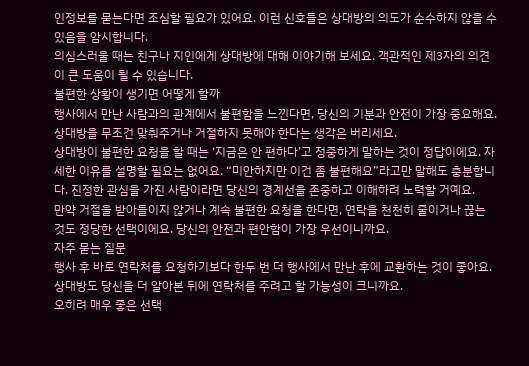인정보를 묻는다면 조심할 필요가 있어요. 이런 신호들은 상대방의 의도가 순수하지 않을 수 있음을 암시합니다.
의심스러울 때는 친구나 지인에게 상대방에 대해 이야기해 보세요. 객관적인 제3자의 의견이 큰 도움이 될 수 있습니다.
불편한 상황이 생기면 어떻게 할까
행사에서 만난 사람과의 관계에서 불편함을 느낀다면, 당신의 기분과 안전이 가장 중요해요. 상대방을 무조건 맞춰주거나 거절하지 못해야 한다는 생각은 버리세요.
상대방이 불편한 요청을 할 때는 ‘지금은 안 편하다’고 정중하게 말하는 것이 정답이에요. 자세한 이유를 설명할 필요는 없어요. “미안하지만 이건 좀 불편해요”라고만 말해도 충분합니다. 진정한 관심을 가진 사람이라면 당신의 경계선을 존중하고 이해하려 노력할 거예요.
만약 거절을 받아들이지 않거나 계속 불편한 요청을 한다면, 연락을 천천히 줄이거나 끊는 것도 정당한 선택이에요. 당신의 안전과 편안함이 가장 우선이니까요.
자주 묻는 질문
행사 후 바로 연락처를 요청하기보다 한두 번 더 행사에서 만난 후에 교환하는 것이 좋아요. 상대방도 당신을 더 알아본 뒤에 연락처를 주려고 할 가능성이 크니까요.
오히려 매우 좋은 선택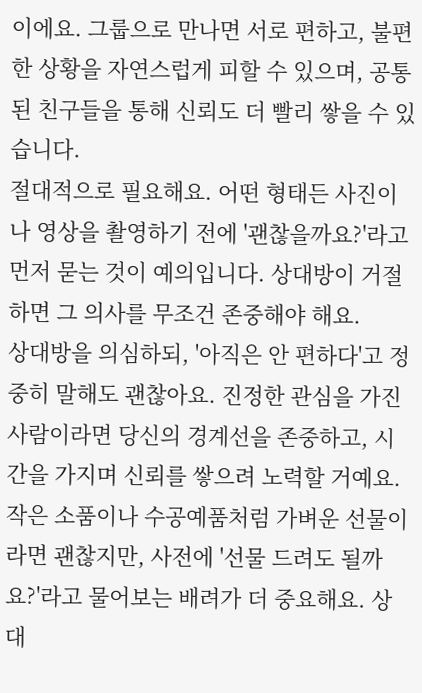이에요. 그룹으로 만나면 서로 편하고, 불편한 상황을 자연스럽게 피할 수 있으며, 공통된 친구들을 통해 신뢰도 더 빨리 쌓을 수 있습니다.
절대적으로 필요해요. 어떤 형태든 사진이나 영상을 촬영하기 전에 '괜찮을까요?'라고 먼저 묻는 것이 예의입니다. 상대방이 거절하면 그 의사를 무조건 존중해야 해요.
상대방을 의심하되, '아직은 안 편하다'고 정중히 말해도 괜찮아요. 진정한 관심을 가진 사람이라면 당신의 경계선을 존중하고, 시간을 가지며 신뢰를 쌓으려 노력할 거예요.
작은 소품이나 수공예품처럼 가벼운 선물이라면 괜찮지만, 사전에 '선물 드려도 될까요?'라고 물어보는 배려가 더 중요해요. 상대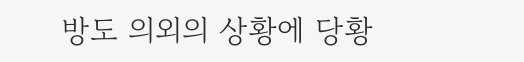방도 의외의 상황에 당황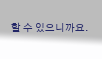할 수 있으니까요.